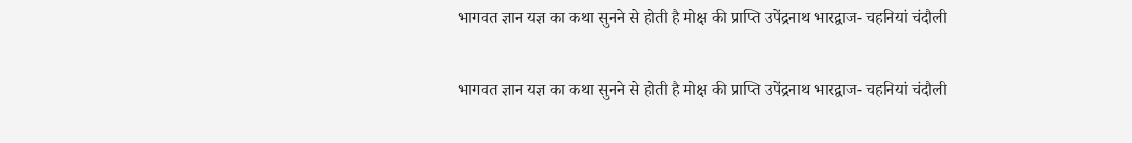भागवत ज्ञान यज्ञ का कथा सुनने से होती है मोक्ष की प्राप्ति उपेंद्रनाथ भारद्वाज- चहनियां चंदौली

भागवत ज्ञान यज्ञ का कथा सुनने से होती है मोक्ष की प्राप्ति उपेंद्रनाथ भारद्वाज- चहनियां चंदौली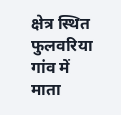क्षेत्र स्थित फुलवरिया गांव में माता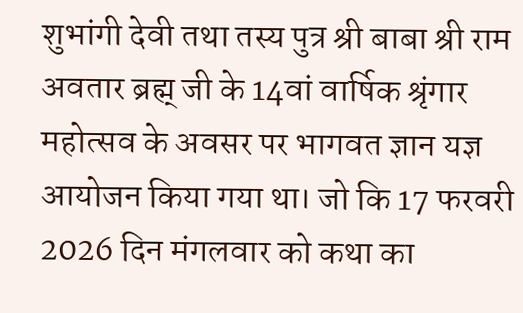शुभांगी देवी तथा तस्य पुत्र श्री बाबा श्री राम अवतार ब्रह्म् जी के 14वां वार्षिक श्रृंगार महोत्सव के अवसर पर भागवत ज्ञान यज्ञ आयोजन किया गया था। जो कि 17 फरवरी 2026 दिन मंगलवार को कथा का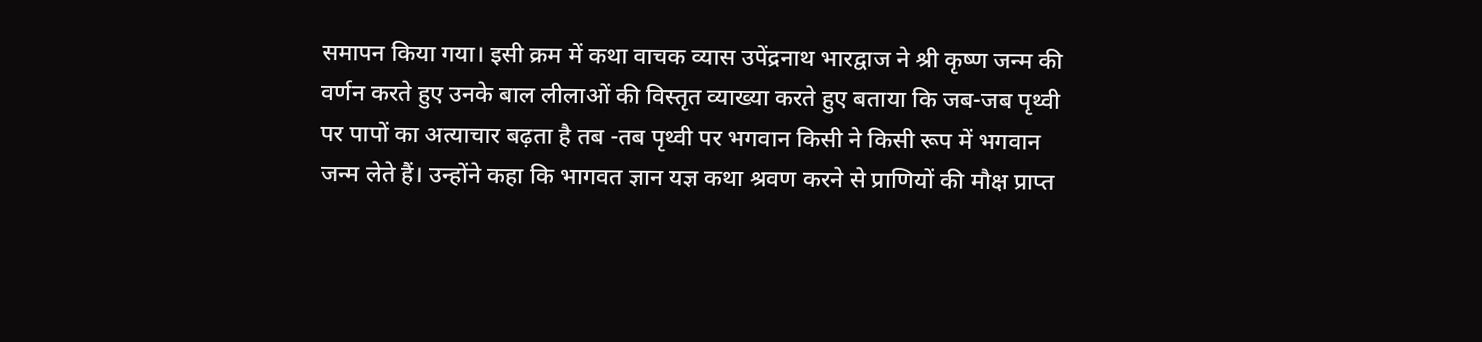समापन किया गया। इसी क्रम में कथा वाचक व्यास उपेंद्रनाथ भारद्वाज ने श्री कृष्ण जन्म की वर्णन करते हुए उनके बाल लीलाओं की विस्तृत व्याख्या करते हुए बताया कि जब-जब पृथ्वी पर पापों का अत्याचार बढ़ता है तब -तब पृथ्वी पर भगवान किसी ने किसी रूप में भगवान जन्म लेते हैं। उन्होंने कहा कि भागवत ज्ञान यज्ञ कथा श्रवण करने से प्राणियों की मौक्ष प्राप्त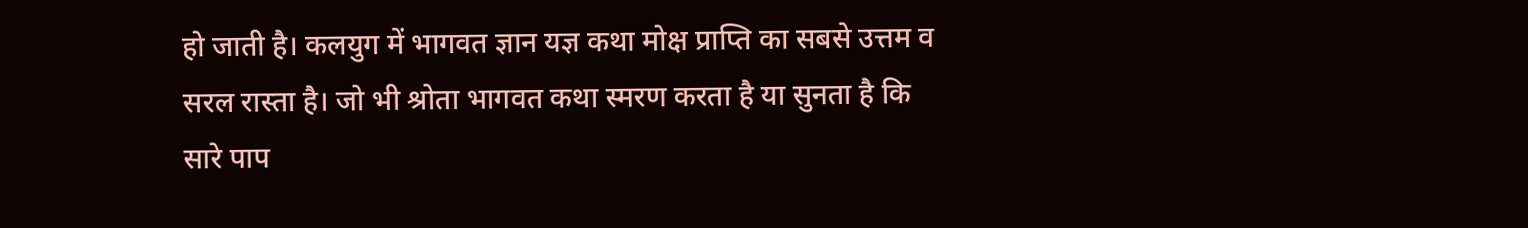हो जाती है। कलयुग में भागवत ज्ञान यज्ञ कथा मोक्ष प्राप्ति का सबसे उत्तम व सरल रास्ता है। जो भी श्रोता भागवत कथा स्मरण करता है या सुनता है कि सारे पाप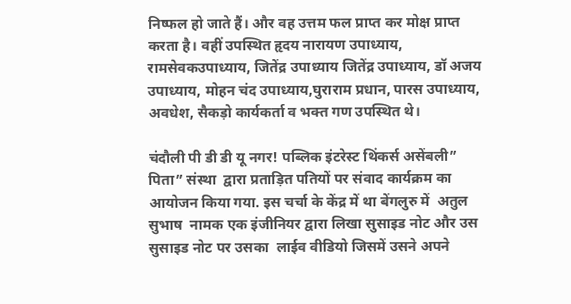निष्फल हो जाते हैं। और वह उत्तम फल प्राप्त कर मोक्ष प्राप्त करता है। वहीं उपस्थित हृदय नारायण उपाध्याय, रामसेवकउपाध्याय, जितेंद्र उपाध्याय जितेंद्र उपाध्याय, डॉ अजय उपाध्याय, मोहन चंद उपाध्याय,घुराराम प्रधान, पारस उपाध्याय, अवधेश, सैकड़ो कार्यकर्ता व भक्त गण उपस्थित थे।

चंदौली पी डी डी यू नगर! पब्लिक इंटरेस्ट थिंकर्स असेंबली” पिता” संस्था  द्वारा प्रताड़ित पतियों पर संवाद कार्यक्रम का आयोजन किया गया. इस चर्चा के केंद्र में था बेंगलुरु में  अतुल सुभाष  नामक एक इंजीनियर द्वारा लिखा सुसाइड नोट और उस सुसाइड नोट पर उसका  लाईव वीडियो जिसमें उसने अपने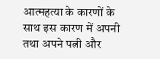आत्महत्या के कारणों के साथ इस कारण में अपनी तथा अपने पत्नी और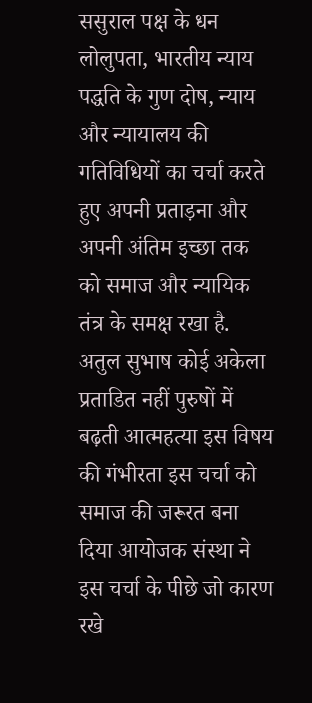ससुराल पक्ष के धन लोलुपता, भारतीय न्याय पद्धति के गुण दोष, न्याय और न्यायालय की गतिविधियों का चर्चा करते हुए अपनी प्रताड़ना और अपनी अंतिम इच्छा तक को समाज और न्यायिक तंत्र के समक्ष रखा है.
अतुल सुभाष कोई अकेला प्रताडित नहीं पुरुषों में बढ़ती आत्महत्या इस विषय की गंभीरता इस चर्चा को समाज की जरूरत बना दिया आयोजक संस्था ने इस चर्चा के पीछे जो कारण रखे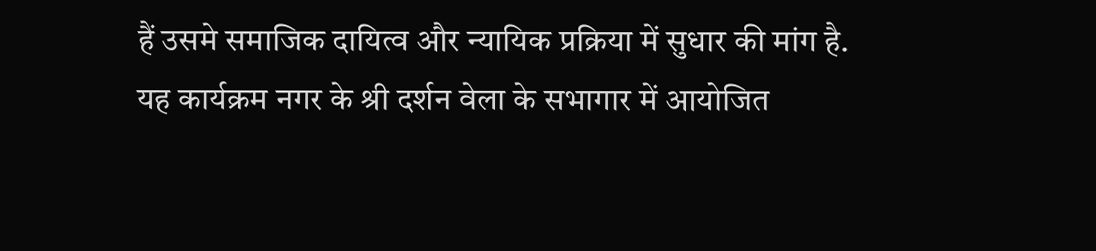हैं उसमे समाजिक दायित्व और न्यायिक प्रक्रिया में सुधार की मांग है.
यह कार्यक्रम नगर के श्री दर्शन वेला के सभागार में आयोजित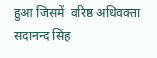हुआ जिसमें  वरिष्ठ अधिवक्ता सदानन्द सिंह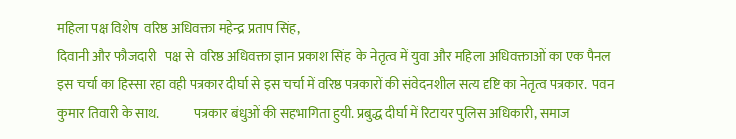महिला पक्ष विशेष  वरिष्ठ अधिवक्ता महेन्द्र प्रताप सिंह,
दिवानी और फौजदारी   पक्ष से  वरिष्ठ अधिवक्ता ज्ञान प्रकाश सिंह  के नेतृत्व में युवा और महिला अधिवक्ताओं का एक पैनल इस चर्चा का हिस्सा रहा वही पत्रकार दीर्घा से इस चर्चा में वरिष्ठ पत्रकारों की संवेदनशील सत्य दृष्टि का नेतृत्व पत्रकार.  पवन कुमार तिवारी के साथ.             पत्रकार बंधुओं की सहभागिता हुयी. प्रबुद्ध दीर्घा में रिटायर पुलिस अधिकारी, समाज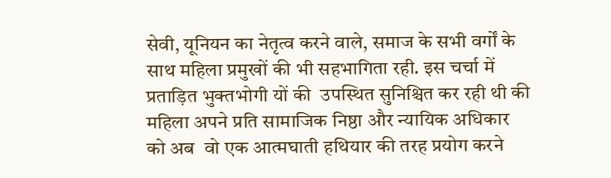सेवी, यूनियन का नेतृत्व करने वाले, समाज के सभी वर्गों के साथ महिला प्रमुखों की भी सहभागिता रही. इस चर्चा में प्रताड़ित भुक्तभोगी यों की  उपस्थित सुनिश्चित कर रही थी की महिला अपने प्रति सामाजिक निष्ठा और न्यायिक अधिकार को अब  वो एक आत्मघाती हथियार की तरह प्रयोग करने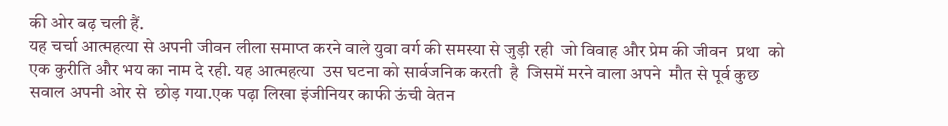की ओर बढ़ चली हैं.
यह चर्चा आत्महत्या से अपनी जीवन लीला समाप्त करने वाले युवा वर्ग की समस्या से जुड़ी रही  जो विवाह और प्रेम की जीवन  प्रथा  को एक कुरीति और भय का नाम दे रही. यह आत्महत्या  उस घटना को सार्वजनिक करती  है  जिसमें मरने वाला अपने  मौत से पूर्व कुछ सवाल अपनी ओर से  छोड़ गया.एक पढ़ा लिखा इंजीनियर काफी ऊंची वेतन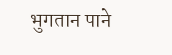भुगतान पाने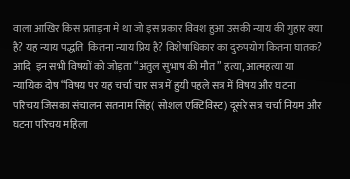वाला आखिर किस प्रताड़ना मे था जो इस प्रकार विवश हुआ उसकी न्याय की गुहार क्या  है? यह न्याय पद्धति  कितना न्याय प्रिय है? विशेषाधिकार का दुरुपयोग कितना घातक? आदि  इन सभी विषयों को जोड़ता “अतुल सुभाष की मौत” हत्या, आत्महत्या या न्यायिक दोष “विषय पर यह चर्चा चार सत्र में हुयी पहले सत्र में विषय और घटना परिचय जिसका संचालन सतनाम सिंह( सोशल एक्टिविस्ट) दूसरे सत्र चर्चा नियम और घटना परिचय महिला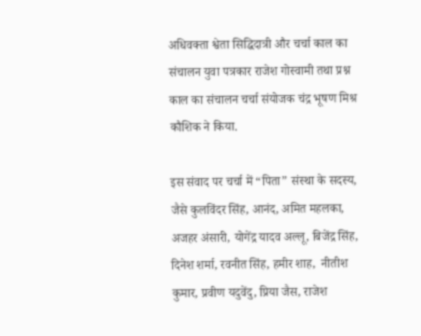अधिवक्ता श्वेता सिद्धिदात्री और चर्चा काल का संचालन युवा पत्रकार राजेश गोस्वामी तथा प्रश्न काल का संचालन चर्चा संयोजक चंद्र भूषण मिश्र कौशिक ने किया.

इस संवाद पर चर्चा में “पिता” संस्था के सदस्य, जैसे कुलविंदर सिंह, आनंद, अमित महलका, अजहर अंसारी, योगेंद्र यादव अल्लू, बिजेंद्र सिंह, दिनेश शर्मा, रवनीत सिंह, हमीर शाह,  नीतीश कुमार, प्रवीण यदुवेंदु, प्रिया जैस, राजेश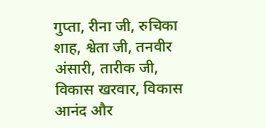गुप्ता, रीना जी, रुचिका शाह, श्वेता जी, तनवीर अंसारी, तारीक जी, विकास खरवार, विकास आनंद और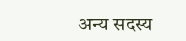अन्य सदस्य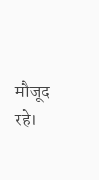मौजूद रहे।